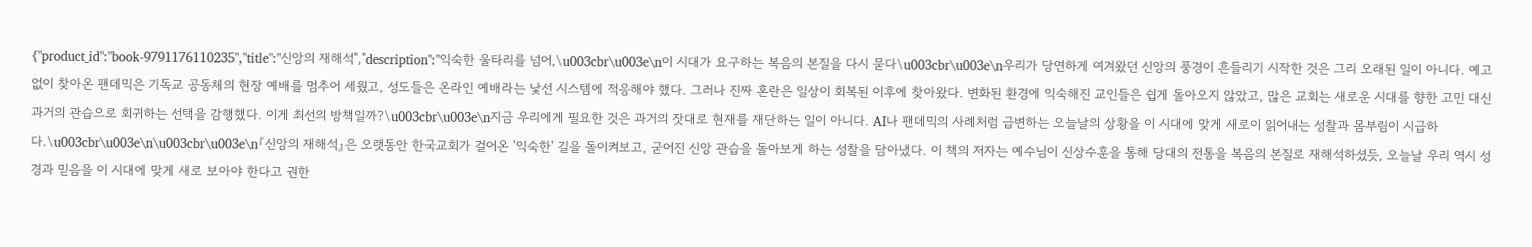{"product_id":"book-9791176110235","title":"신앙의 재해석","description":"익숙한 울타리를 넘어,\u003cbr\u003e\n이 시대가 요구하는 복음의 본질을 다시 묻다\u003cbr\u003e\n우리가 당연하게 여겨왔던 신앙의 풍경이 흔들리기 시작한 것은 그리 오래된 일이 아니다. 예고 없이 찾아온 팬데믹은 기독교 공동체의 현장 예배를 멈추어 세웠고, 성도들은 온라인 예배라는 낯선 시스템에 적응해야 했다. 그러나 진짜 혼란은 일상이 회복된 이후에 찾아왔다. 변화된 환경에 익숙해진 교인들은 쉽게 돌아오지 않았고, 많은 교회는 새로운 시대를 향한 고민 대신 과거의 관습으로 회귀하는 선택을 감행했다. 이게 최선의 방책일까?\u003cbr\u003e\n지금 우리에게 필요한 것은 과거의 잣대로 현재를 재단하는 일이 아니다. AI나 팬데믹의 사례처럼 급변하는 오늘날의 상황을 이 시대에 맞게 새로이 읽어내는 성찰과 몸부림이 시급하다.\u003cbr\u003e\n\u003cbr\u003e\n『신앙의 재해석』은 오랫동안 한국교회가 걸어온 '익숙한' 길을 돌이켜보고, 굳어진 신앙 관습을 돌아보게 하는 성찰을 담아냈다. 이 책의 저자는 예수님이 신상수훈을 통해 당대의 전통을 복음의 본질로 재해석하셨듯, 오늘날 우리 역시 성경과 믿음을 이 시대에 맞게 새로 보아야 한다고 권한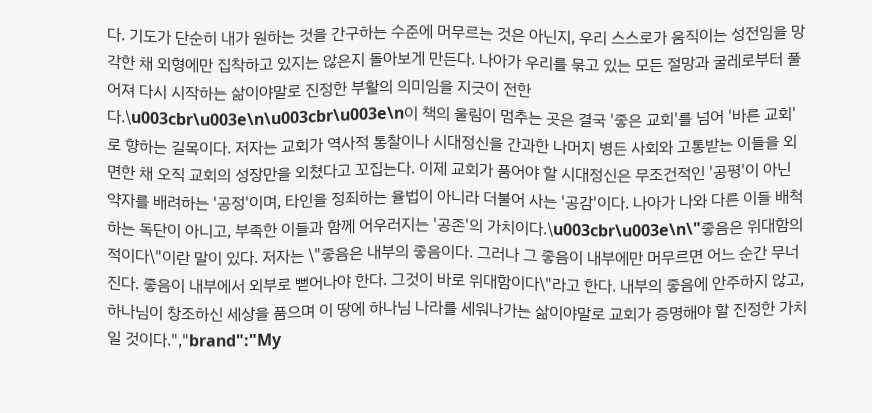다. 기도가 단순히 내가 원하는 것을 간구하는 수준에 머무르는 것은 아닌지, 우리 스스로가 움직이는 성전임을 망각한 채 외형에만 집착하고 있지는 않은지 돌아보게 만든다. 나아가 우리를 묶고 있는 모든 절망과 굴레로부터 풀어져 다시 시작하는 삶이야말로 진정한 부활의 의미임을 지긋이 전한다.\u003cbr\u003e\n\u003cbr\u003e\n이 책의 울림이 멈추는 곳은 결국 '좋은 교회'를 넘어 '바른 교회'로 향하는 길목이다. 저자는 교회가 역사적 통찰이나 시대정신을 간과한 나머지 병든 사회와 고통받는 이들을 외면한 채 오직 교회의 성장만을 외쳤다고 꼬집는다. 이제 교회가 품어야 할 시대정신은 무조건적인 '공평'이 아닌 약자를 배려하는 '공정'이며, 타인을 정죄하는 율법이 아니라 더불어 사는 '공감'이다. 나아가 나와 다른 이들 배척하는 독단이 아니고, 부족한 이들과 함께 어우러지는 '공존'의 가치이다.\u003cbr\u003e\n\"좋음은 위대함의 적이다\"이란 말이 있다. 저자는 \"좋음은 내부의 좋음이다. 그러나 그 좋음이 내부에만 머무르면 어느 순간 무너진다. 좋음이 내부에서 외부로 뻗어나야 한다. 그것이 바로 위대함이다\"라고 한다. 내부의 좋음에 안주하지 않고, 하나님이 창조하신 세상을 품으며 이 땅에 하나님 나라를 세워나가는 삶이야말로 교회가 증명해야 할 진정한 가치일 것이다.","brand":"My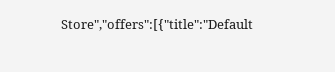Store","offers":[{"title":"Default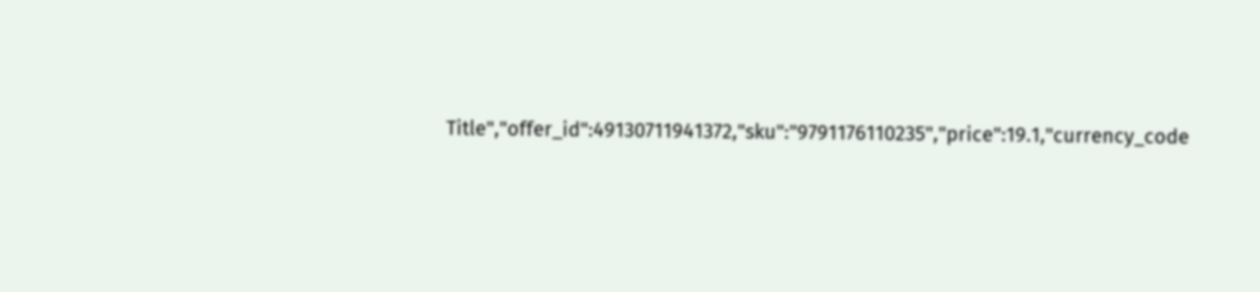Title","offer_id":49130711941372,"sku":"9791176110235","price":19.1,"currency_code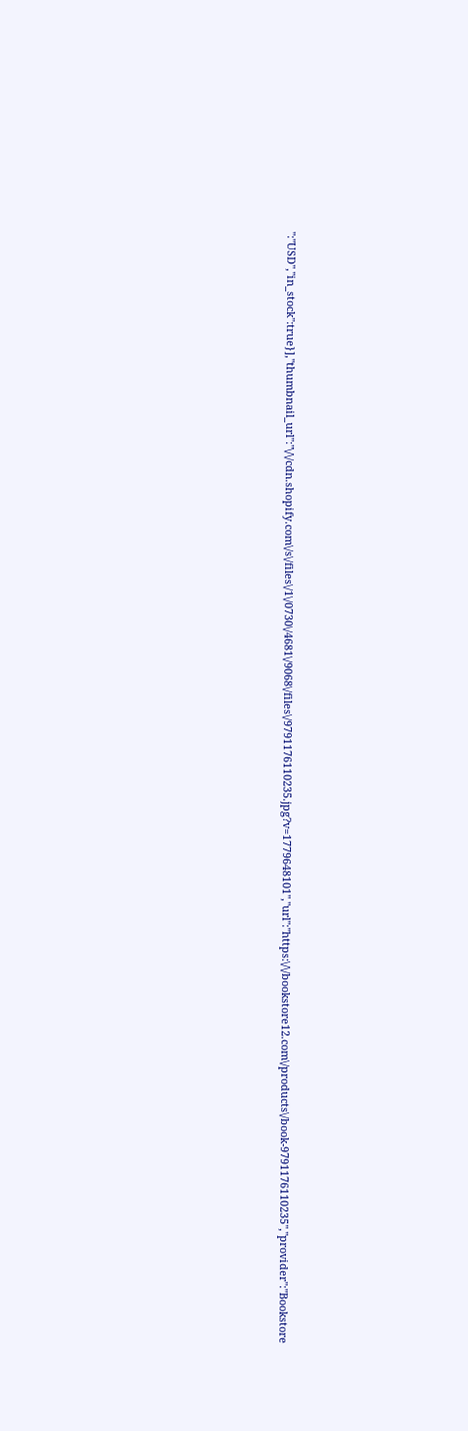":"USD","in_stock":true}],"thumbnail_url":"\/\/cdn.shopify.com\/s\/files\/1\/0730\/4681\/9068\/files\/9791176110235.jpg?v=1779648101","url":"https:\/\/bookstore12.com\/products\/book-9791176110235","provider":"Bookstore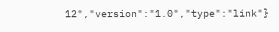12","version":"1.0","type":"link"}